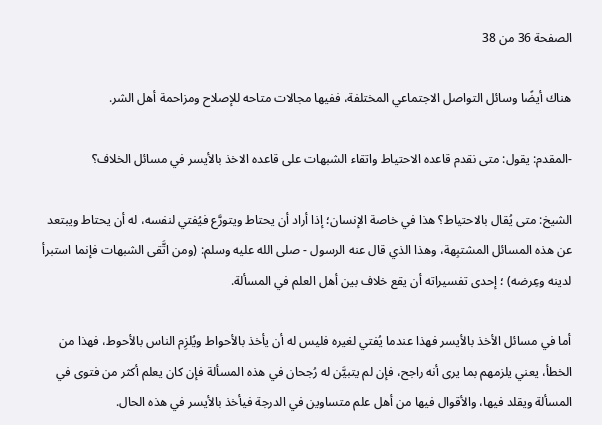الصفحة 36 من 38

هناك أيضًا وسائل التواصل الاجتماعي المختلفة، ففيها مجالات متاحه للإصلاح ومزاحمة أهل الشر.

-المقدم: يقول: متى نقدم قاعده الاحتياط واتقاء الشبهات على قاعده الاخذ بالأيسر في مسائل الخلاف؟

الشيخ: متى يُقال بالاحتياط؟ هذا في خاصة الإنسان؛ إذا أراد أن يحتاط ويتورَّع فيُفتي لنفسه، له أن يحتاط ويبتعد عن هذه المسائل المشتبِهة، وهذا الذي قال عنه الرسول - صلى الله عليه وسلم: (ومن اتَّقى الشبهات فإنما استبرأ لدينه وعِرضه) ؛ إحدى تفسيراته أن يقع خلاف بين أهل العلم في المسألة.

أما في مسائل الأخذ بالأيسر فهذا عندما يُفتي لغيره فليس له أن يأخذ بالأحواط ويُلزِم الناس بالأحوط، فهذا من الخطأ، يعني يلزمهم بما يرى أنه راجح، فإن لم يتبيَّن له رُجحان في هذه المسألة فإن كان يعلم أكثر من فتوى في المسألة ويقلد فيها، والأقوال فيها من أهل علم متساوين في الدرجة فيأخذ بالأيسر في هذه الحال.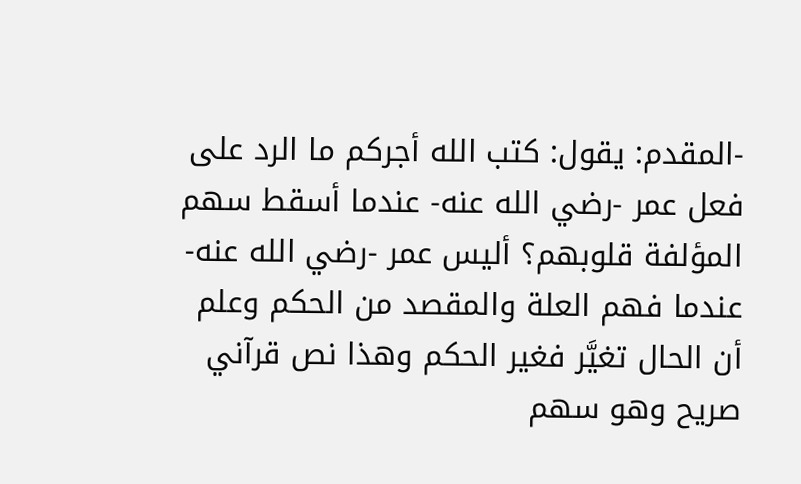-المقدم: يقول: كتب الله أجركم ما الرد على فعل عمر -رضي الله عنه- عندما أسقط سهم المؤلفة قلوبهم؟ أليس عمر -رضي الله عنه- عندما فهم العلة والمقصد من الحكم وعلم أن الحال تغيَّر فغير الحكم وهذا نص قرآني صريح وهو سهم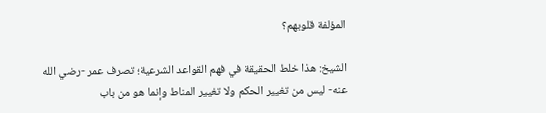المؤلفة قلوبهم؟

الشيخ: هذا خلط الحقيقة في فهم القواعد الشرعية؛ تصرف عمر -رضي الله عنه- ليس من تغيير الحكم ولا تغيير المناط وإنما هو من باب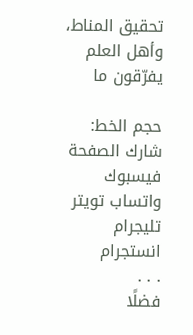تحقيق المناط، وأهل العلم يفرّقون ما

حجم الخط:
شارك الصفحة
فيسبوك واتساب تويتر تليجرام انستجرام
. . .
فضلًا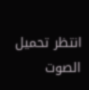انتظر تحميل الصوت